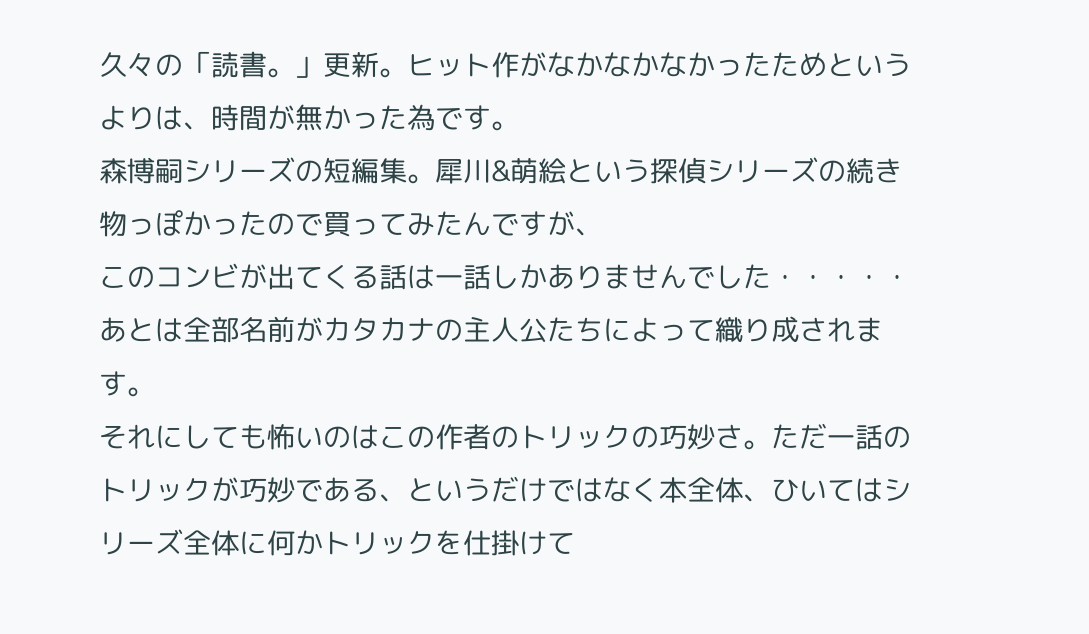久々の「読書。」更新。ヒット作がなかなかなかったためというよりは、時間が無かった為です。
森博嗣シリーズの短編集。犀川&萌絵という探偵シリーズの続き物っぽかったので買ってみたんですが、
このコンビが出てくる話は一話しかありませんでした・・・・・あとは全部名前がカタカナの主人公たちによって織り成されます。
それにしても怖いのはこの作者のトリックの巧妙さ。ただ一話のトリックが巧妙である、というだけではなく本全体、ひいてはシリーズ全体に何かトリックを仕掛けて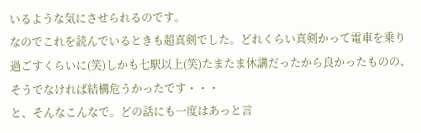いるような気にさせられるのです。
なのでこれを読んでいるときも超真剣でした。どれくらい真剣かって電車を乗り過ごすくらいに(笑)しかも七駅以上(笑)たまたま休講だったから良かったものの、そうでなければ結構危うかったです・・・
と、そんなこんなで。どの話にも一度はあっと言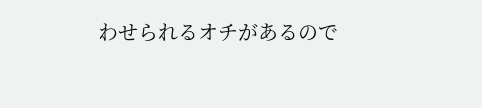わせられるオチがあるので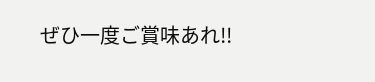ぜひ一度ご賞味あれ!!